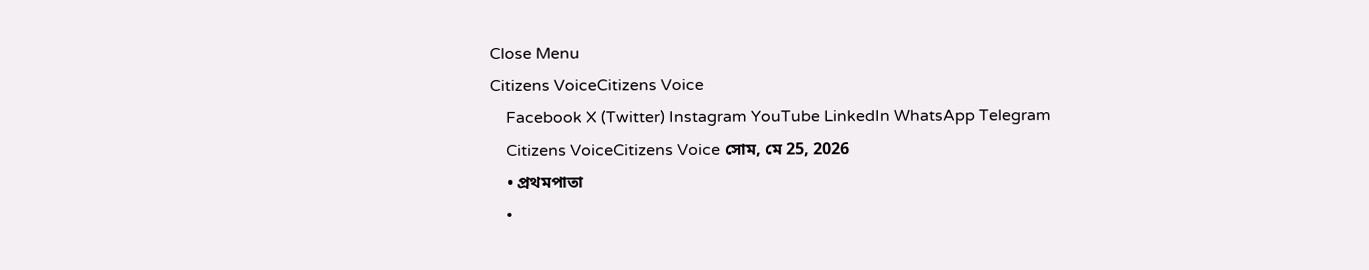Close Menu
Citizens VoiceCitizens Voice
    Facebook X (Twitter) Instagram YouTube LinkedIn WhatsApp Telegram
    Citizens VoiceCitizens Voice সোম, মে 25, 2026
    • প্রথমপাতা
    •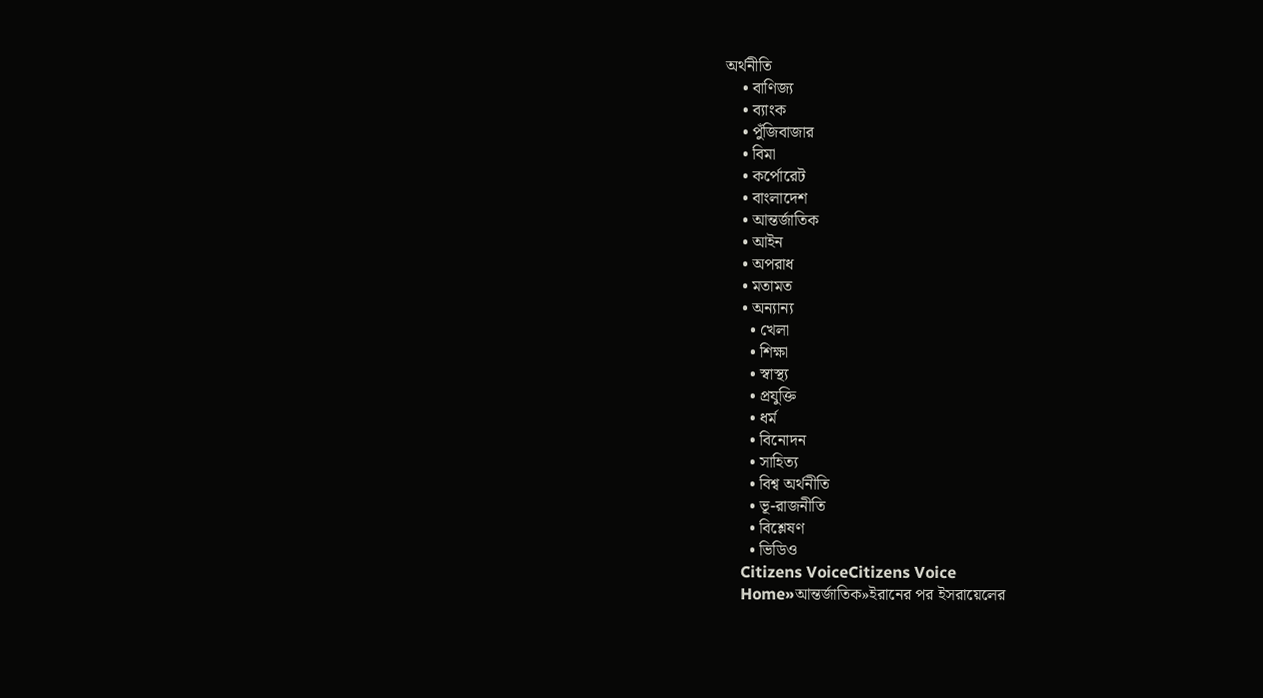অর্থনীতি
    • বাণিজ্য
    • ব্যাংক
    • পুঁজিবাজার
    • বিমা
    • কর্পোরেট
    • বাংলাদেশ
    • আন্তর্জাতিক
    • আইন
    • অপরাধ
    • মতামত
    • অন্যান্য
      • খেলা
      • শিক্ষা
      • স্বাস্থ্য
      • প্রযুক্তি
      • ধর্ম
      • বিনোদন
      • সাহিত্য
      • বিশ্ব অর্থনীতি
      • ভূ-রাজনীতি
      • বিশ্লেষণ
      • ভিডিও
    Citizens VoiceCitizens Voice
    Home»আন্তর্জাতিক»ইরানের পর ইসরায়েলের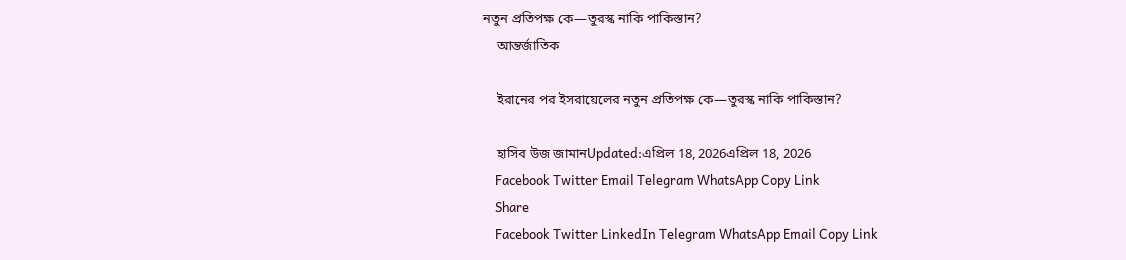নতুন প্রতিপক্ষ কে—তুরস্ক নাকি পাকিস্তান?
    আন্তর্জাতিক

    ইরানের পর ইসরায়েলের নতুন প্রতিপক্ষ কে—তুরস্ক নাকি পাকিস্তান?

    হাসিব উজ জামানUpdated:এপ্রিল 18, 2026এপ্রিল 18, 2026
    Facebook Twitter Email Telegram WhatsApp Copy Link
    Share
    Facebook Twitter LinkedIn Telegram WhatsApp Email Copy Link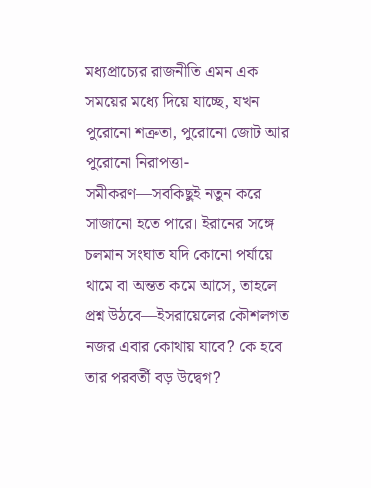মধ্যপ্রাচ্যের রাজনীতি এমন এক সময়ের মধ্যে দিয়ে যাচ্ছে, যখন পুরোনো শত্রুতা, পুরোনো জোট আর পুরোনো নিরাপত্তা-সমীকরণ—সবকিছুই নতুন করে সাজানো হতে পারে। ইরানের সঙ্গে চলমান সংঘাত যদি কোনো পর্যায়ে থামে বা অন্তত কমে আসে, তাহলে প্রশ্ন উঠবে—ইসরায়েলের কৌশলগত নজর এবার কোথায় যাবে? কে হবে তার পরবর্তী বড় উদ্বেগ?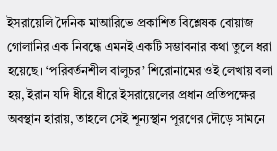ইসরায়েলি দৈনিক মাআরিভে প্রকাশিত বিশ্লেষক বোয়াজ গোলানির এক নিবন্ধে এমনই একটি সম্ভাবনার কথা তুলে ধরা হয়েছে। ‘পরিবর্তনশীল বালুচর’ শিরোনামের ওই লেখায় বলা হয়, ইরান যদি ধীরে ধীরে ইসরায়েলের প্রধান প্রতিপক্ষের অবস্থান হারায়, তাহলে সেই শূন্যস্থান পূরণের দৌড়ে সামনে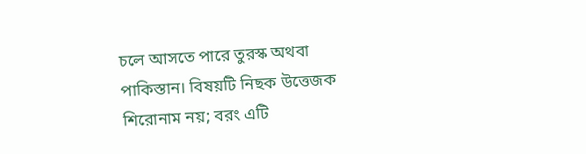চলে আসতে পারে তুরস্ক অথবা পাকিস্তান। বিষয়টি নিছক উত্তেজক শিরোনাম নয়; বরং এটি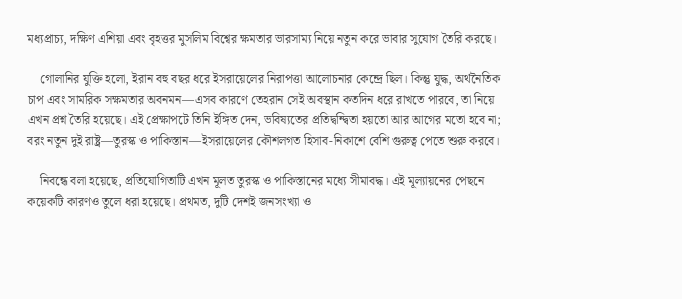মধ্যপ্রাচ্য, দক্ষিণ এশিয়া এবং বৃহত্তর মুসলিম বিশ্বের ক্ষমতার ভারসাম্য নিয়ে নতুন করে ভাবার সুযোগ তৈরি করছে।

    গোলানির যুক্তি হলো, ইরান বহু বছর ধরে ইসরায়েলের নিরাপত্তা আলোচনার কেন্দ্রে ছিল। কিন্তু যুদ্ধ, অর্থনৈতিক চাপ এবং সামরিক সক্ষমতার অবনমন—এসব কারণে তেহরান সেই অবস্থান কতদিন ধরে রাখতে পারবে, তা নিয়ে এখন প্রশ্ন তৈরি হয়েছে। এই প্রেক্ষাপটে তিনি ইঙ্গিত দেন, ভবিষ্যতের প্রতিদ্বন্দ্বিতা হয়তো আর আগের মতো হবে না; বরং নতুন দুই রাষ্ট্র—তুরস্ক ও পাকিস্তান—ইসরায়েলের কৌশলগত হিসাব-নিকাশে বেশি গুরুত্ব পেতে শুরু করবে।

    নিবন্ধে বলা হয়েছে, প্রতিযোগিতাটি এখন মূলত তুরস্ক ও পাকিস্তানের মধ্যে সীমাবদ্ধ। এই মূল্যায়নের পেছনে কয়েকটি কারণও তুলে ধরা হয়েছে। প্রথমত, দুটি দেশই জনসংখ্যা ও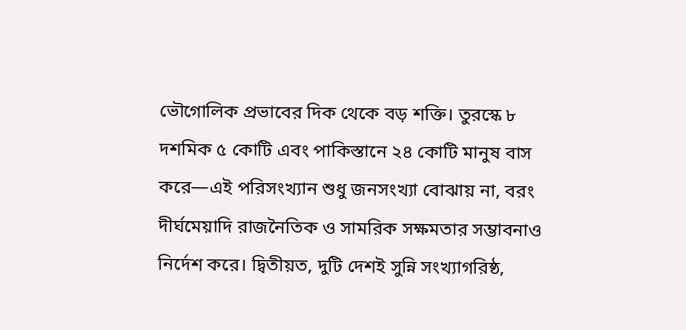ভৌগোলিক প্রভাবের দিক থেকে বড় শক্তি। তুরস্কে ৮ দশমিক ৫ কোটি এবং পাকিস্তানে ২৪ কোটি মানুষ বাস করে—এই পরিসংখ্যান শুধু জনসংখ্যা বোঝায় না, বরং দীর্ঘমেয়াদি রাজনৈতিক ও সামরিক সক্ষমতার সম্ভাবনাও নির্দেশ করে। দ্বিতীয়ত, দুটি দেশই সুন্নি সংখ্যাগরিষ্ঠ,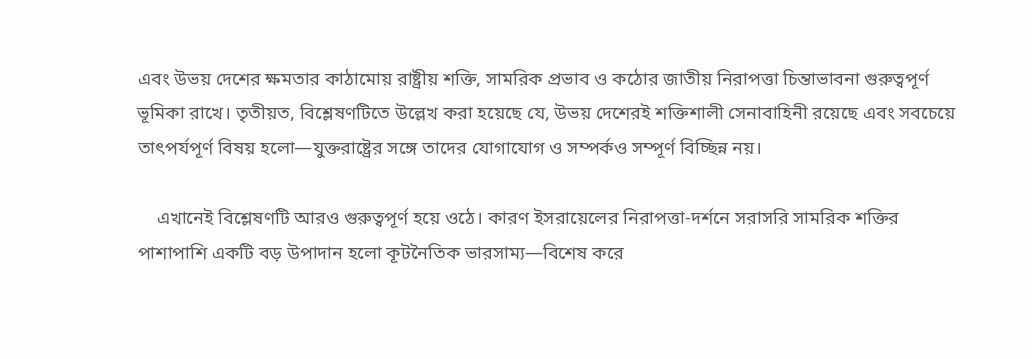এবং উভয় দেশের ক্ষমতার কাঠামোয় রাষ্ট্রীয় শক্তি, সামরিক প্রভাব ও কঠোর জাতীয় নিরাপত্তা চিন্তাভাবনা গুরুত্বপূর্ণ ভূমিকা রাখে। তৃতীয়ত, বিশ্লেষণটিতে উল্লেখ করা হয়েছে যে, উভয় দেশেরই শক্তিশালী সেনাবাহিনী রয়েছে এবং সবচেয়ে তাৎপর্যপূর্ণ বিষয় হলো—যুক্তরাষ্ট্রের সঙ্গে তাদের যোগাযোগ ও সম্পর্কও সম্পূর্ণ বিচ্ছিন্ন নয়।

    এখানেই বিশ্লেষণটি আরও গুরুত্বপূর্ণ হয়ে ওঠে। কারণ ইসরায়েলের নিরাপত্তা-দর্শনে সরাসরি সামরিক শক্তির পাশাপাশি একটি বড় উপাদান হলো কূটনৈতিক ভারসাম্য—বিশেষ করে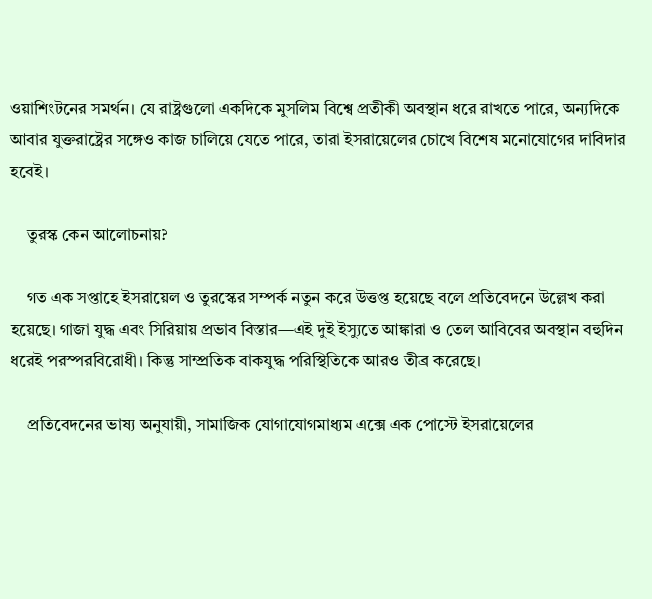ওয়াশিংটনের সমর্থন। যে রাষ্ট্রগুলো একদিকে মুসলিম বিশ্বে প্রতীকী অবস্থান ধরে রাখতে পারে, অন্যদিকে আবার যুক্তরাষ্ট্রের সঙ্গেও কাজ চালিয়ে যেতে পারে, তারা ইসরায়েলের চোখে বিশেষ মনোযোগের দাবিদার হবেই।

    তুরস্ক কেন আলোচনায়?

    গত এক সপ্তাহে ইসরায়েল ও তুরস্কের সম্পর্ক নতুন করে উত্তপ্ত হয়েছে বলে প্রতিবেদনে উল্লেখ করা হয়েছে। গাজা যুদ্ধ এবং সিরিয়ায় প্রভাব বিস্তার—এই দুই ইস্যুতে আঙ্কারা ও তেল আবিবের অবস্থান বহুদিন ধরেই পরস্পরবিরোধী। কিন্তু সাম্প্রতিক বাকযুদ্ধ পরিস্থিতিকে আরও তীব্র করেছে।

    প্রতিবেদনের ভাষ্য অনুযায়ী, সামাজিক যোগাযোগমাধ্যম এক্সে এক পোস্টে ইসরায়েলের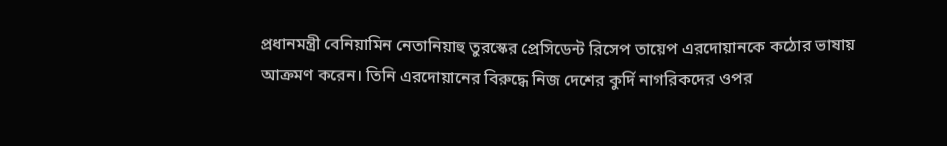প্রধানমন্ত্রী বেনিয়ামিন নেতানিয়াহু তুরস্কের প্রেসিডেন্ট রিসেপ তায়েপ এরদোয়ানকে কঠোর ভাষায় আক্রমণ করেন। তিনি এরদোয়ানের বিরুদ্ধে নিজ দেশের কুর্দি নাগরিকদের ওপর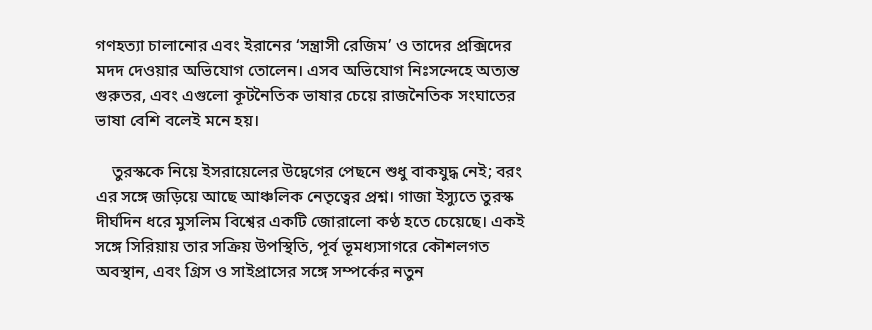গণহত্যা চালানোর এবং ইরানের ‘সন্ত্রাসী রেজিম’ ও তাদের প্রক্সিদের মদদ দেওয়ার অভিযোগ তোলেন। এসব অভিযোগ নিঃসন্দেহে অত্যন্ত গুরুতর, এবং এগুলো কূটনৈতিক ভাষার চেয়ে রাজনৈতিক সংঘাতের ভাষা বেশি বলেই মনে হয়।

    তুরস্ককে নিয়ে ইসরায়েলের উদ্বেগের পেছনে শুধু বাকযুদ্ধ নেই; বরং এর সঙ্গে জড়িয়ে আছে আঞ্চলিক নেতৃত্বের প্রশ্ন। গাজা ইস্যুতে তুরস্ক দীর্ঘদিন ধরে মুসলিম বিশ্বের একটি জোরালো কণ্ঠ হতে চেয়েছে। একই সঙ্গে সিরিয়ায় তার সক্রিয় উপস্থিতি, পূর্ব ভূমধ্যসাগরে কৌশলগত অবস্থান, এবং গ্রিস ও সাইপ্রাসের সঙ্গে সম্পর্কের নতুন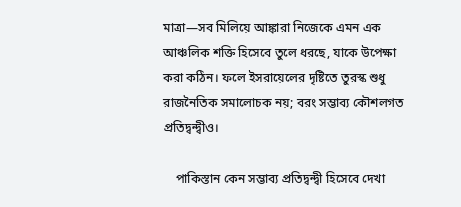মাত্রা—সব মিলিয়ে আঙ্কারা নিজেকে এমন এক আঞ্চলিক শক্তি হিসেবে তুলে ধরছে, যাকে উপেক্ষা করা কঠিন। ফলে ইসরায়েলের দৃষ্টিতে তুরস্ক শুধু রাজনৈতিক সমালোচক নয়; বরং সম্ভাব্য কৌশলগত প্রতিদ্বন্দ্বীও।

    পাকিস্তান কেন সম্ভাব্য প্রতিদ্বন্দ্বী হিসেবে দেখা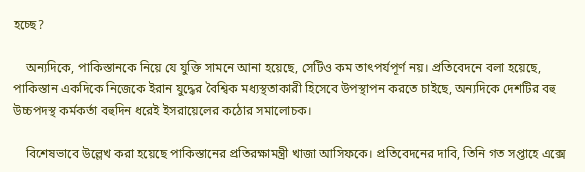হচ্ছে?

    অন্যদিকে, পাকিস্তানকে নিয়ে যে যুক্তি সামনে আনা হয়েছে, সেটিও কম তাৎপর্যপূর্ণ নয়। প্রতিবেদনে বলা হয়েছে, পাকিস্তান একদিকে নিজেকে ইরান যুদ্ধের বৈশ্বিক মধ্যস্থতাকারী হিসেবে উপস্থাপন করতে চাইছে, অন্যদিকে দেশটির বহু উচ্চপদস্থ কর্মকর্তা বহুদিন ধরেই ইসরায়েলের কঠোর সমালোচক।

    বিশেষভাবে উল্লেখ করা হয়েছে পাকিস্তানের প্রতিরক্ষামন্ত্রী খাজা আসিফকে। প্রতিবেদনের দাবি, তিনি গত সপ্তাহে এক্সে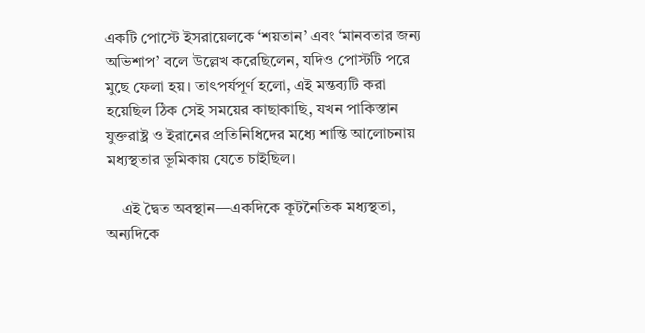একটি পোস্টে ইসরায়েলকে ‘শয়তান’ এবং ‘মানবতার জন্য অভিশাপ’ বলে উল্লেখ করেছিলেন, যদিও পোস্টটি পরে মুছে ফেলা হয়। তাৎপর্যপূর্ণ হলো, এই মন্তব্যটি করা হয়েছিল ঠিক সেই সময়ের কাছাকাছি, যখন পাকিস্তান যুক্তরাষ্ট্র ও ইরানের প্রতিনিধিদের মধ্যে শান্তি আলোচনায় মধ্যস্থতার ভূমিকায় যেতে চাইছিল।

    এই দ্বৈত অবস্থান—একদিকে কূটনৈতিক মধ্যস্থতা, অন্যদিকে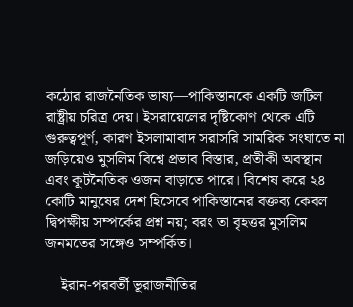কঠোর রাজনৈতিক ভাষ্য—পাকিস্তানকে একটি জটিল রাষ্ট্রীয় চরিত্র দেয়। ইসরায়েলের দৃষ্টিকোণ থেকে এটি গুরুত্বপূর্ণ, কারণ ইসলামাবাদ সরাসরি সামরিক সংঘাতে না জড়িয়েও মুসলিম বিশ্বে প্রভাব বিস্তার, প্রতীকী অবস্থান এবং কূটনৈতিক ওজন বাড়াতে পারে। বিশেষ করে ২৪ কোটি মানুষের দেশ হিসেবে পাকিস্তানের বক্তব্য কেবল দ্বিপক্ষীয় সম্পর্কের প্রশ্ন নয়; বরং তা বৃহত্তর মুসলিম জনমতের সঙ্গেও সম্পর্কিত।

    ইরান-পরবর্তী ভূরাজনীতির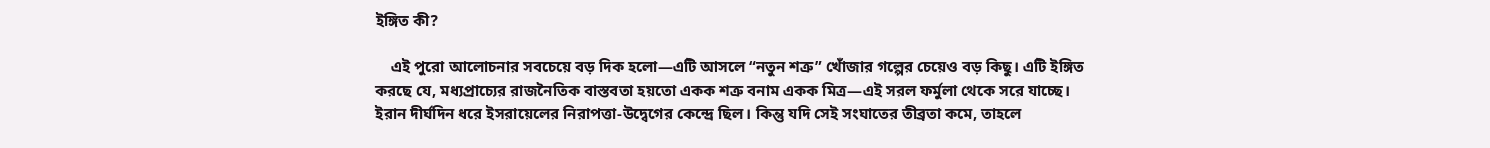ইঙ্গিত কী?

    এই পুরো আলোচনার সবচেয়ে বড় দিক হলো—এটি আসলে “নতুন শত্রু” খোঁজার গল্পের চেয়েও বড় কিছু। এটি ইঙ্গিত করছে যে, মধ্যপ্রাচ্যের রাজনৈতিক বাস্তবতা হয়তো একক শত্রু বনাম একক মিত্র—এই সরল ফর্মুলা থেকে সরে যাচ্ছে। ইরান দীর্ঘদিন ধরে ইসরায়েলের নিরাপত্তা-উদ্বেগের কেন্দ্রে ছিল। কিন্তু যদি সেই সংঘাতের তীব্রতা কমে, তাহলে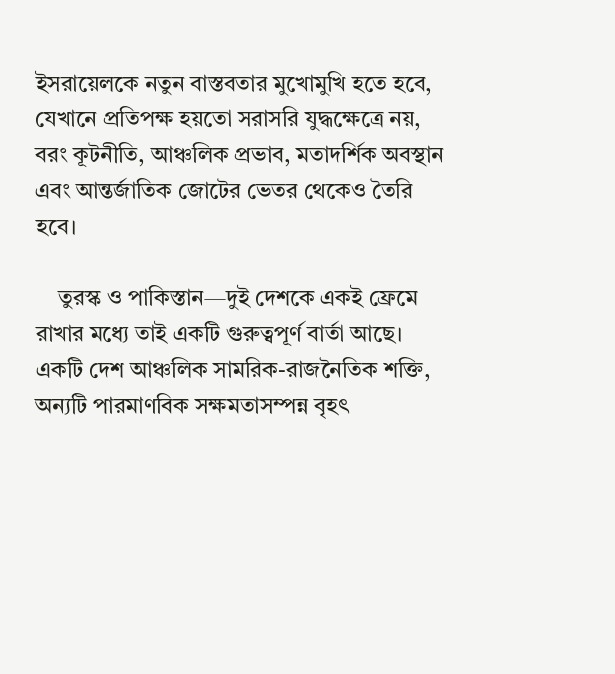ইসরায়েলকে নতুন বাস্তবতার মুখোমুখি হতে হবে, যেখানে প্রতিপক্ষ হয়তো সরাসরি যুদ্ধক্ষেত্রে নয়, বরং কূটনীতি, আঞ্চলিক প্রভাব, মতাদর্শিক অবস্থান এবং আন্তর্জাতিক জোটের ভেতর থেকেও তৈরি হবে।

    তুরস্ক ও পাকিস্তান—দুই দেশকে একই ফ্রেমে রাখার মধ্যে তাই একটি গুরুত্বপূর্ণ বার্তা আছে। একটি দেশ আঞ্চলিক সামরিক-রাজনৈতিক শক্তি, অন্যটি পারমাণবিক সক্ষমতাসম্পন্ন বৃহৎ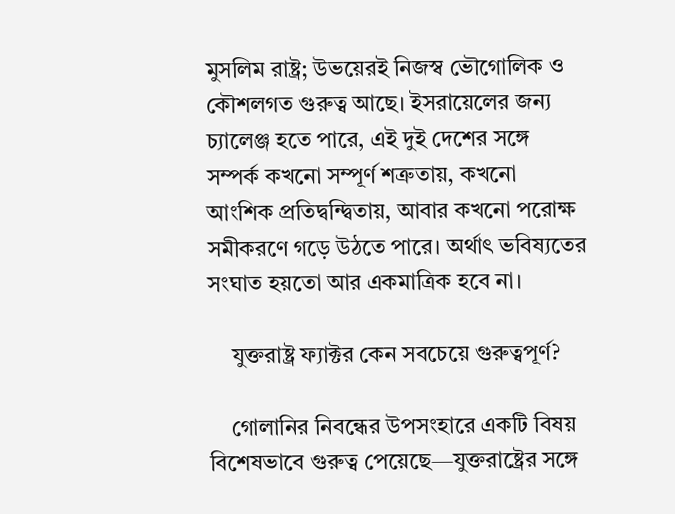মুসলিম রাষ্ট্র; উভয়েরই নিজস্ব ভৌগোলিক ও কৌশলগত গুরুত্ব আছে। ইসরায়েলের জন্য চ্যালেঞ্জ হতে পারে, এই দুই দেশের সঙ্গে সম্পর্ক কখনো সম্পূর্ণ শত্রুতায়, কখনো আংশিক প্রতিদ্বন্দ্বিতায়, আবার কখনো পরোক্ষ সমীকরণে গড়ে উঠতে পারে। অর্থাৎ ভবিষ্যতের সংঘাত হয়তো আর একমাত্রিক হবে না।

    যুক্তরাষ্ট্র ফ্যাক্টর কেন সবচেয়ে গুরুত্বপূর্ণ?

    গোলানির নিবন্ধের উপসংহারে একটি বিষয় বিশেষভাবে গুরুত্ব পেয়েছে—যুক্তরাষ্ট্রের সঙ্গে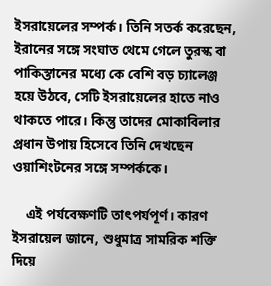ইসরায়েলের সম্পর্ক। তিনি সতর্ক করেছেন, ইরানের সঙ্গে সংঘাত থেমে গেলে তুরস্ক বা পাকিস্তানের মধ্যে কে বেশি বড় চ্যালেঞ্জ হয়ে উঠবে, সেটি ইসরায়েলের হাতে নাও থাকতে পারে। কিন্তু তাদের মোকাবিলার প্রধান উপায় হিসেবে তিনি দেখছেন ওয়াশিংটনের সঙ্গে সম্পর্ককে।

    এই পর্যবেক্ষণটি তাৎপর্যপূর্ণ। কারণ ইসরায়েল জানে, শুধুমাত্র সামরিক শক্তি দিয়ে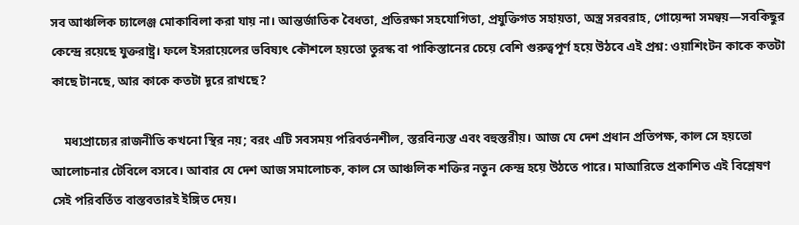সব আঞ্চলিক চ্যালেঞ্জ মোকাবিলা করা যায় না। আন্তর্জাতিক বৈধতা, প্রতিরক্ষা সহযোগিতা, প্রযুক্তিগত সহায়তা, অস্ত্র সরবরাহ, গোয়েন্দা সমন্বয়—সবকিছুর কেন্দ্রে রয়েছে যুক্তরাষ্ট্র। ফলে ইসরায়েলের ভবিষ্যৎ কৌশলে হয়তো তুরস্ক বা পাকিস্তানের চেয়ে বেশি গুরুত্বপূর্ণ হয়ে উঠবে এই প্রশ্ন: ওয়াশিংটন কাকে কতটা কাছে টানছে, আর কাকে কতটা দূরে রাখছে?

    মধ্যপ্রাচ্যের রাজনীতি কখনো স্থির নয়; বরং এটি সবসময় পরিবর্তনশীল, স্তরবিন্যস্ত এবং বহুস্তরীয়। আজ যে দেশ প্রধান প্রতিপক্ষ, কাল সে হয়তো আলোচনার টেবিলে বসবে। আবার যে দেশ আজ সমালোচক, কাল সে আঞ্চলিক শক্তির নতুন কেন্দ্র হয়ে উঠতে পারে। মাআরিভে প্রকাশিত এই বিশ্লেষণ সেই পরিবর্তিত বাস্তবতারই ইঙ্গিত দেয়।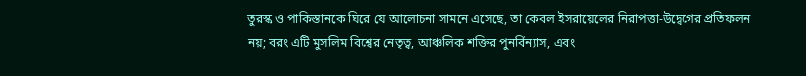তুরস্ক ও পাকিস্তানকে ঘিরে যে আলোচনা সামনে এসেছে, তা কেবল ইসরায়েলের নিরাপত্তা-উদ্বেগের প্রতিফলন নয়; বরং এটি মুসলিম বিশ্বের নেতৃত্ব, আঞ্চলিক শক্তির পুনর্বিন্যাস, এবং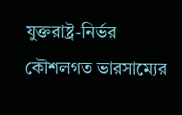যুক্তরাষ্ট্র-নির্ভর কৌশলগত ভারসাম্যের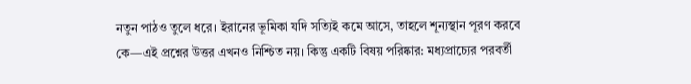নতুন পাঠও তুলে ধরে। ইরানের ভূমিকা যদি সত্যিই কমে আসে, তাহলে শূন্যস্থান পূরণ করবে কে—এই প্রশ্নের উত্তর এখনও নিশ্চিত নয়। কিন্তু একটি বিষয় পরিষ্কার: মধ্যপ্রাচ্যের পরবর্তী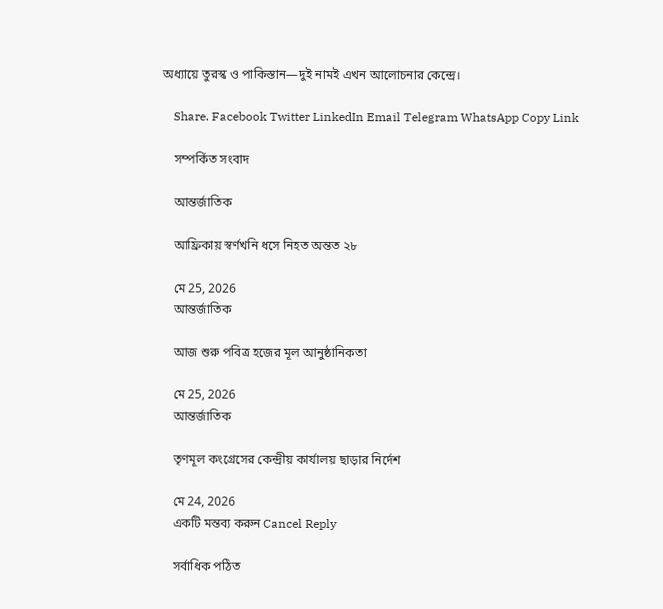অধ্যায়ে তুরস্ক ও পাকিস্তান—দুই নামই এখন আলোচনার কেন্দ্রে।

    Share. Facebook Twitter LinkedIn Email Telegram WhatsApp Copy Link

    সম্পর্কিত সংবাদ

    আন্তর্জাতিক

    আফ্রিকায় স্বর্ণখনি ধসে নিহত অন্তত ২৮

    মে 25, 2026
    আন্তর্জাতিক

    আজ শুরু পবিত্র হজের মূল আনুষ্ঠানিকতা

    মে 25, 2026
    আন্তর্জাতিক

    তৃণমূল কংগ্রেসের কেন্দ্রীয় কার্যালয় ছাড়ার নির্দেশ

    মে 24, 2026
    একটি মন্তব্য করুন Cancel Reply

    সর্বাধিক পঠিত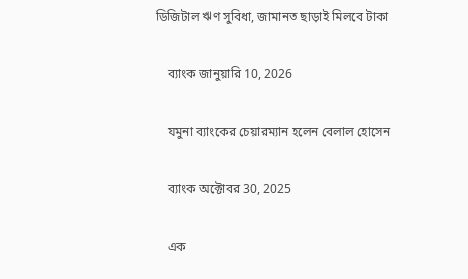ডিজিটাল ঋণ সুবিধা, জামানত ছাড়াই মিলবে টাকা

    ব্যাংক জানুয়ারি 10, 2026

    যমুনা ব্যাংকের চেয়ারম্যান হলেন বেলাল হোসেন

    ব্যাংক অক্টোবর 30, 2025

    এক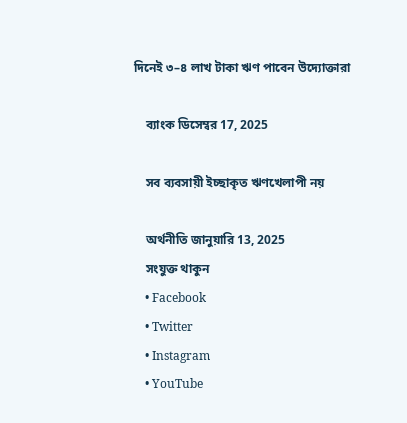দিনেই ৩–৪ লাখ টাকা ঋণ পাবেন উদ্যোক্তারা

    ব্যাংক ডিসেম্বর 17, 2025

    সব ব্যবসায়ী ইচ্ছাকৃত ঋণখেলাপী নয়

    অর্থনীতি জানুয়ারি 13, 2025
    সংযুক্ত থাকুন
    • Facebook
    • Twitter
    • Instagram
    • YouTube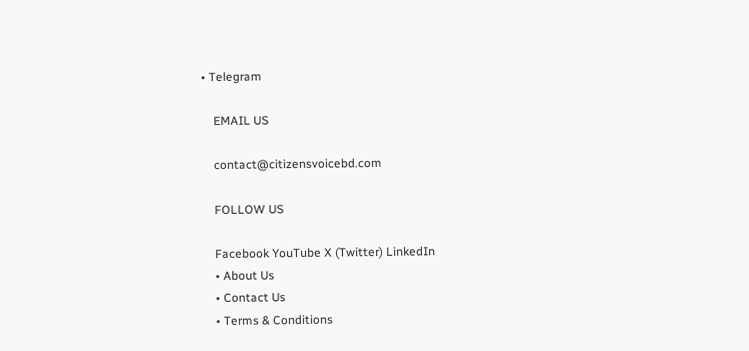• Telegram

    EMAIL US

    contact@citizensvoicebd.com

    FOLLOW US

    Facebook YouTube X (Twitter) LinkedIn
    • About Us
    • Contact Us
    • Terms & Conditions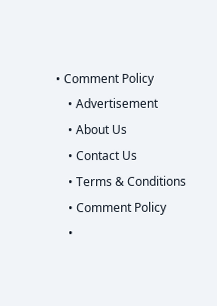• Comment Policy
    • Advertisement
    • About Us
    • Contact Us
    • Terms & Conditions
    • Comment Policy
    •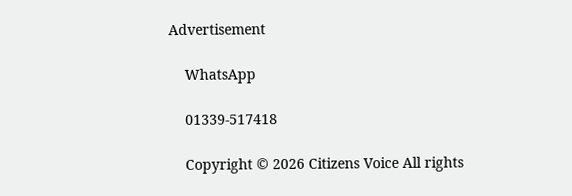Advertisement

    WhatsApp

    01339-517418

    Copyright © 2026 Citizens Voice All rights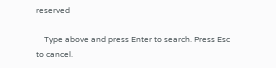reserved

    Type above and press Enter to search. Press Esc to cancel.